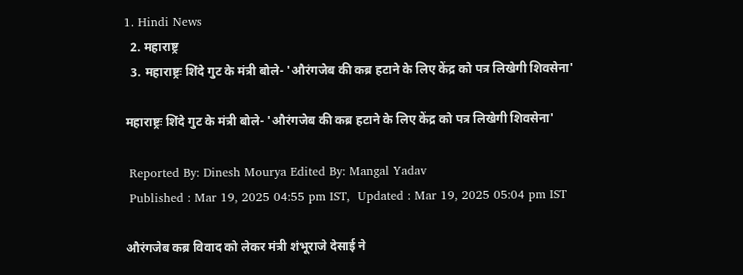1. Hindi News
  2. महाराष्ट्र
  3. महाराष्ट्रः शिंदे गुट के मंत्री बोले- 'औरंगजेब की कब्र हटाने के लिए केंद्र को पत्र लिखेगी शिवसेना'

महाराष्ट्रः शिंदे गुट के मंत्री बोले- 'औरंगजेब की कब्र हटाने के लिए केंद्र को पत्र लिखेगी शिवसेना'

 Reported By: Dinesh Mourya Edited By: Mangal Yadav
 Published : Mar 19, 2025 04:55 pm IST,  Updated : Mar 19, 2025 05:04 pm IST

औरंगजेब कब्र विवाद को लेकर मंत्री शंभूराजे देसाई ने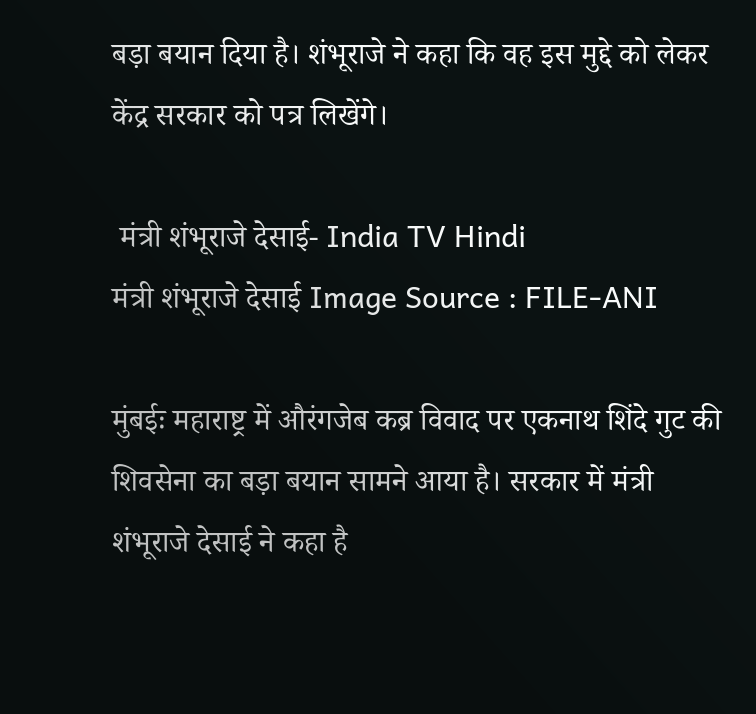बड़ा बयान दिया है। शंभूराजे ने कहा कि वह इस मुद्दे को लेकर केंद्र सरकार को पत्र लिखेंगे।

 मंत्री शंभूराजे देसाई- India TV Hindi
मंत्री शंभूराजे देसाई Image Source : FILE-ANI

मुंबईः महाराष्ट्र में औरंगजेब कब्र विवाद पर एकनाथ शिंदे गुट की शिवसेना का बड़ा बयान सामने आया है। सरकार में मंत्री शंभूराजे देसाई ने कहा है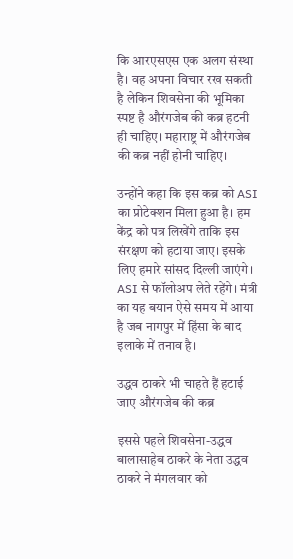कि आरएसएस एक अलग संस्था है। वह अपना विचार रख सकती है लेकिन शिवसेना की भूमिका स्पष्ट है औरंगजेब की कब्र हटनी ही चाहिए। महाराष्ट्र में औरंगजेब की कब्र नहीं होनी चाहिए।

उन्होंने कहा कि इस कब्र को ASI का प्रोटेक्शन मिला हुआ है। हम केंद्र को पत्र लिखेंगे ताकि इस संरक्षण को हटाया जाए। इसके लिए हमारे सांसद दिल्ली जाएंगे। ASI से फॉलोअप लेते रहेंगे। मंत्री का यह बयान ऐसे समय में आया है जब नागपुर में हिंसा के बाद इलाके में तनाव है।

उद्धव ठाकरे भी चाहते हैं हटाई जाए औरंगजेब की कब्र

इससे पहले शिवसेना-उद्धव बालासाहेब ठाकरे के नेता उद्धव ठाकरे ने मंगलवार को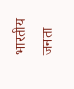भारतीय जनता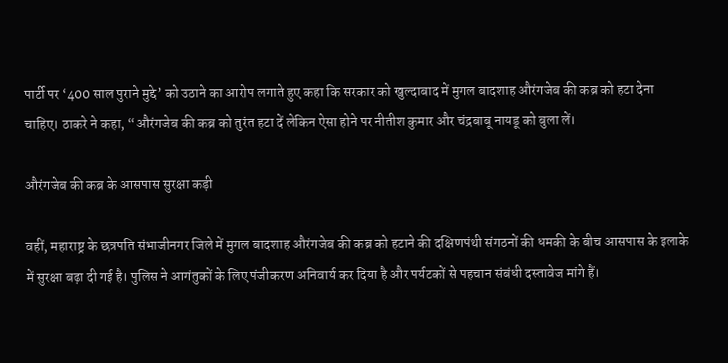पार्टी पर ‘400 साल पुराने मुद्दे’ को उठाने का आरोप लगाते हुए कहा कि सरकार को खुल्दाबाद में मुगल बादशाह औरंगजेब की कब्र को हटा देना चाहिए। ठाकरे ने कहा, “औरंगजेब की कब्र को तुरंत हटा दें लेकिन ऐसा होने पर नीतीश कुमार और चंद्रबाबू नायडू को बुला लें।

औरंगजेब की कब्र के आसपास सुरक्षा कड़ी

वहीं, महाराष्ट्र के छत्रपति संभाजीनगर जिले में मुगल बादशाह औरंगजेब की कब्र को हटाने की दक्षिणपंथी संगठनों की धमकी के बीच आसपास के इलाके में सुरक्षा बढ़ा दी गई है। पुलिस ने आगंतुकों के लिए पंजीकरण अनिवार्य कर दिया है और पर्यटकों से पहचान संबंधी दस्तावेज मांगे हैं।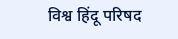विश्व हिंदू परिषद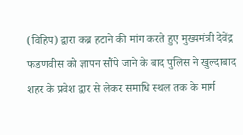(विहिप) द्वारा कब्र हटाने की मांग करते हुए मुख्यमंत्री देवेंद्र फडणवीस को ज्ञापन सौंपे जाने के बाद पुलिस ने खुल्दाबाद शहर के प्रवेश द्वार से लेकर समाधि स्थल तक के मार्ग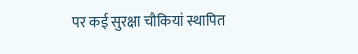पर कई सुरक्षा चौकियां स्थापित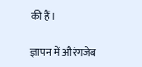की हैं।

ज्ञापन में औरंगजेब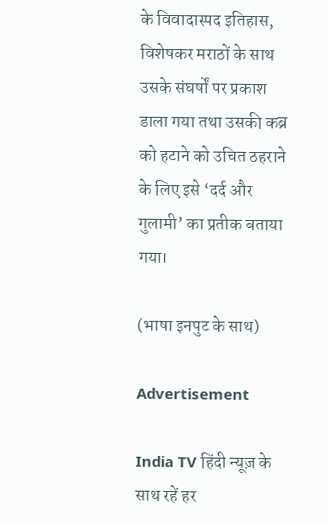के विवादास्पद इतिहास, विशेषकर मराठों के साथ उसके संघर्षों पर प्रकाश डाला गया तथा उसकी कब्र को हटाने को उचित ठहराने के लिए इसे ‘दर्द और गुलामी’ का प्रतीक बताया गया।

(भाषा इनपुट के साथ)

Advertisement

India TV हिंदी न्यूज़ के साथ रहें हर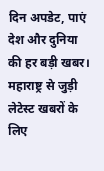दिन अपडेट, पाएं देश और दुनिया की हर बड़ी खबर। महाराष्ट्र से जुड़ी लेटेस्ट खबरों के लिए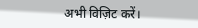अभी विज़िट करें।